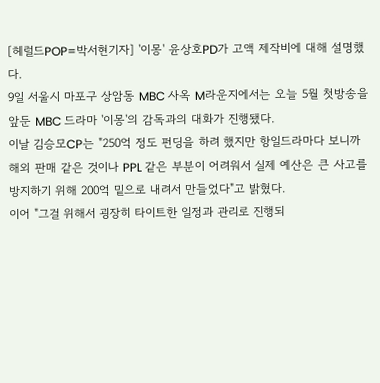[헤럴드POP=박서현기자] '이몽' 윤상호PD가 고액 제작비에 대해 설명했다.
9일 서울시 마포구 상암동 MBC 사옥 M라운지에서는 오늘 5월 첫방송을 앞둔 MBC 드라마 '이몽'의 감독과의 대화가 진행됐다.
이날 김승모CP는 "250억 정도 펀딩을 하려 했지만 항일드라마다 보니까 해외 판매 같은 것이나 PPL 같은 부분이 어려워서 실제 예산은 큰 사고를 방지하기 위해 200억 밑으로 내려서 만들었다"고 밝혔다.
이어 "그걸 위해서 굉장히 타이트한 일정과 관리로 진행되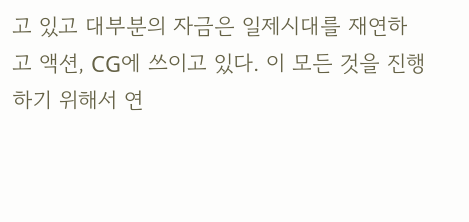고 있고 대부분의 자금은 일제시대를 재연하고 액션, CG에 쓰이고 있다. 이 모든 것을 진행하기 위해서 연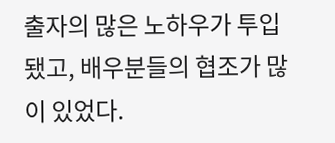출자의 많은 노하우가 투입됐고, 배우분들의 협조가 많이 있었다.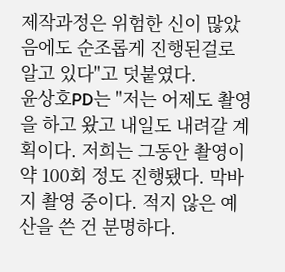제작과정은 위험한 신이 많았음에도 순조롭게 진행된걸로 알고 있다"고 덧붙였다.
윤상호PD는 "저는 어제도 촬영을 하고 왔고 내일도 내려갈 계획이다. 저희는 그동안 촬영이 약 100회 정도 진행됐다. 막바지 촬영 중이다. 적지 않은 예산을 쓴 건 분명하다.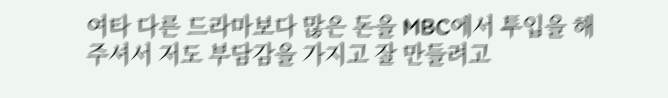여타 다른 드라마보다 많은 돈을 MBC에서 투입을 해주셔서 저도 부담감을 가지고 잘 만들려고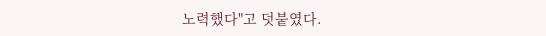노력했다"고 덧붙였다.